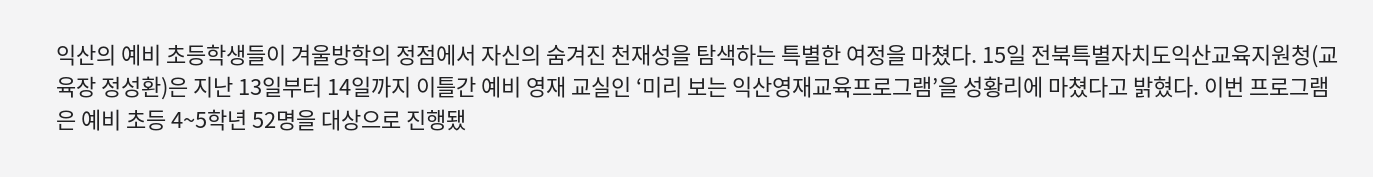익산의 예비 초등학생들이 겨울방학의 정점에서 자신의 숨겨진 천재성을 탐색하는 특별한 여정을 마쳤다. 15일 전북특별자치도익산교육지원청(교육장 정성환)은 지난 13일부터 14일까지 이틀간 예비 영재 교실인 ‘미리 보는 익산영재교육프로그램’을 성황리에 마쳤다고 밝혔다. 이번 프로그램은 예비 초등 4~5학년 52명을 대상으로 진행됐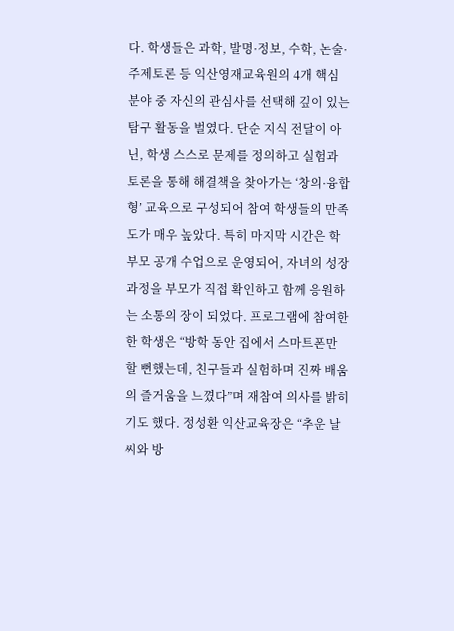다. 학생들은 과학, 발명·정보, 수학, 논술·주제토론 등 익산영재교육원의 4개 핵심 분야 중 자신의 관심사를 선택해 깊이 있는 탐구 활동을 벌였다. 단순 지식 전달이 아닌, 학생 스스로 문제를 정의하고 실험과 토론을 통해 해결책을 찾아가는 ‘창의·융합형’ 교육으로 구성되어 참여 학생들의 만족도가 매우 높았다. 특히 마지막 시간은 학부모 공개 수업으로 운영되어, 자녀의 성장 과정을 부모가 직접 확인하고 함께 응원하는 소통의 장이 되었다. 프로그램에 참여한 한 학생은 “방학 동안 집에서 스마트폰만 할 뻔했는데, 친구들과 실험하며 진짜 배움의 즐거움을 느꼈다”며 재참여 의사를 밝히기도 했다. 정성환 익산교육장은 “추운 날씨와 방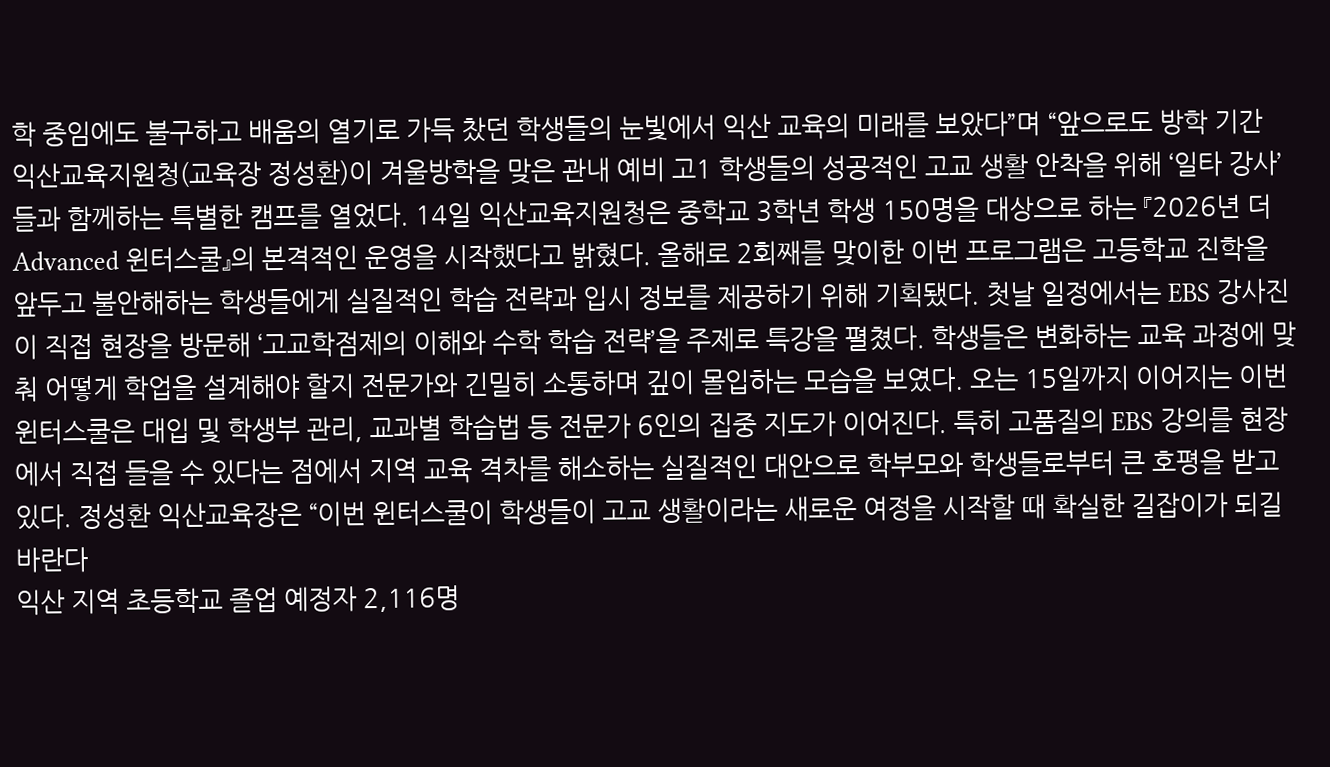학 중임에도 불구하고 배움의 열기로 가득 찼던 학생들의 눈빛에서 익산 교육의 미래를 보았다”며 “앞으로도 방학 기간
익산교육지원청(교육장 정성환)이 겨울방학을 맞은 관내 예비 고1 학생들의 성공적인 고교 생활 안착을 위해 ‘일타 강사’들과 함께하는 특별한 캠프를 열었다. 14일 익산교육지원청은 중학교 3학년 학생 150명을 대상으로 하는 『2026년 더 Advanced 윈터스쿨』의 본격적인 운영을 시작했다고 밝혔다. 올해로 2회째를 맞이한 이번 프로그램은 고등학교 진학을 앞두고 불안해하는 학생들에게 실질적인 학습 전략과 입시 정보를 제공하기 위해 기획됐다. 첫날 일정에서는 EBS 강사진이 직접 현장을 방문해 ‘고교학점제의 이해와 수학 학습 전략’을 주제로 특강을 펼쳤다. 학생들은 변화하는 교육 과정에 맞춰 어떻게 학업을 설계해야 할지 전문가와 긴밀히 소통하며 깊이 몰입하는 모습을 보였다. 오는 15일까지 이어지는 이번 윈터스쿨은 대입 및 학생부 관리, 교과별 학습법 등 전문가 6인의 집중 지도가 이어진다. 특히 고품질의 EBS 강의를 현장에서 직접 들을 수 있다는 점에서 지역 교육 격차를 해소하는 실질적인 대안으로 학부모와 학생들로부터 큰 호평을 받고 있다. 정성환 익산교육장은 “이번 윈터스쿨이 학생들이 고교 생활이라는 새로운 여정을 시작할 때 확실한 길잡이가 되길 바란다
익산 지역 초등학교 졸업 예정자 2,116명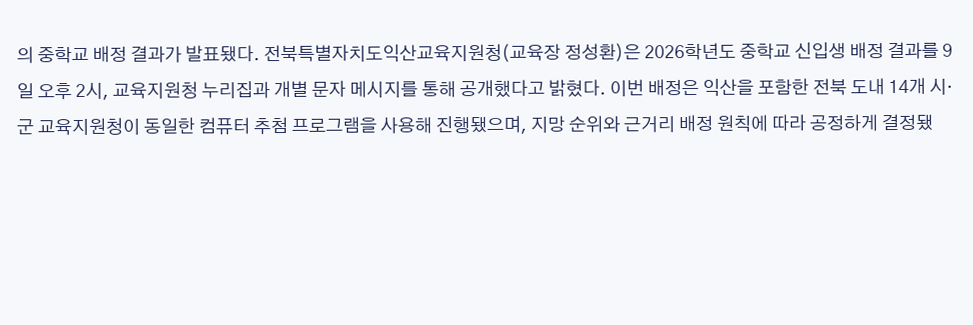의 중학교 배정 결과가 발표됐다. 전북특별자치도익산교육지원청(교육장 정성환)은 2026학년도 중학교 신입생 배정 결과를 9일 오후 2시, 교육지원청 누리집과 개별 문자 메시지를 통해 공개했다고 밝혔다. 이번 배정은 익산을 포함한 전북 도내 14개 시·군 교육지원청이 동일한 컴퓨터 추첨 프로그램을 사용해 진행됐으며, 지망 순위와 근거리 배정 원칙에 따라 공정하게 결정됐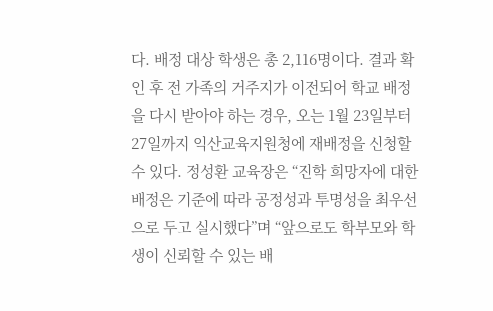다. 배정 대상 학생은 총 2,116명이다. 결과 확인 후 전 가족의 거주지가 이전되어 학교 배정을 다시 받아야 하는 경우, 오는 1월 23일부터 27일까지 익산교육지원청에 재배정을 신청할 수 있다. 정성환 교육장은 “진학 희망자에 대한 배정은 기준에 따라 공정성과 투명성을 최우선으로 두고 실시했다”며 “앞으로도 학부모와 학생이 신뢰할 수 있는 배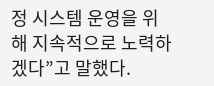정 시스템 운영을 위해 지속적으로 노력하겠다”고 말했다.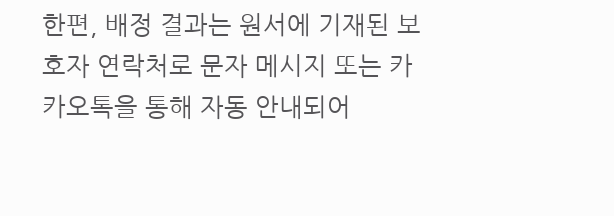한편, 배정 결과는 원서에 기재된 보호자 연락처로 문자 메시지 또는 카카오톡을 통해 자동 안내되어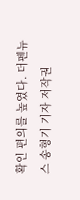확인 편의를 높였다. 더펜뉴스 송형기 기자 저작권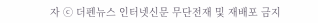자 ⓒ 더펜뉴스 인터넷신문 무단전재 및 재배포 금지